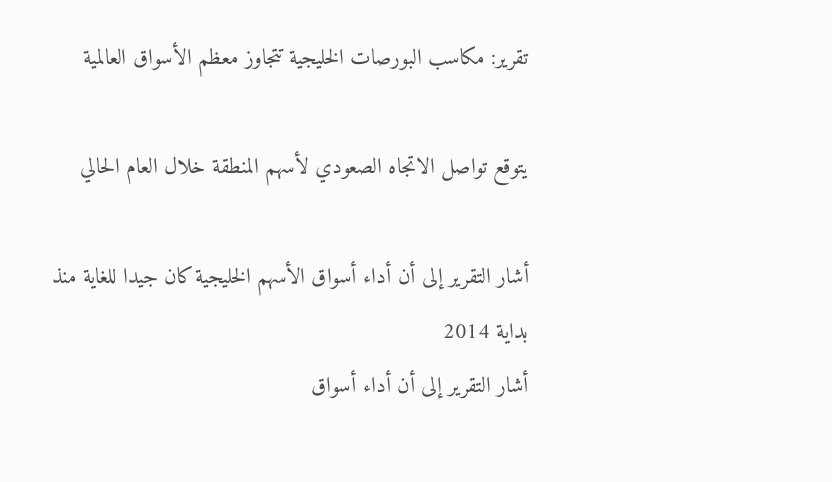تقرير: مكاسب البورصات الخليجية تتجاوز معظم الأسواق العالمية

يتوقع تواصل الاتجاه الصعودي لأسهم المنطقة خلال العام الحالي

أشار التقرير إلى أن أداء أسواق الأسهم الخليجية كان جيدا للغاية منذ بداية 2014
أشار التقرير إلى أن أداء أسواق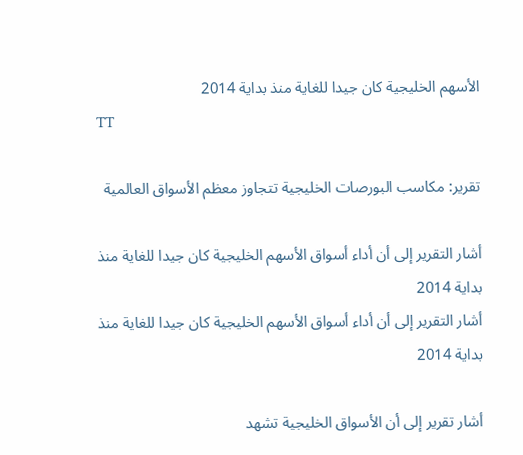الأسهم الخليجية كان جيدا للغاية منذ بداية 2014
TT

تقرير: مكاسب البورصات الخليجية تتجاوز معظم الأسواق العالمية

أشار التقرير إلى أن أداء أسواق الأسهم الخليجية كان جيدا للغاية منذ بداية 2014
أشار التقرير إلى أن أداء أسواق الأسهم الخليجية كان جيدا للغاية منذ بداية 2014

أشار تقرير إلى أن الأسواق الخليجية تشهد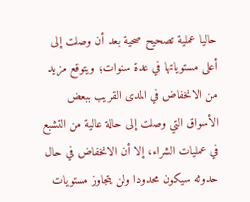حاليا عملية تصحيح صحية بعد أن وصلت إلى أعلى مستوياتها في عدة سنوات؛ ويتوقع مزيد من الانخفاض في المدى القريب ببعض الأسواق التي وصلت إلى حالة عالية من التشبع في عمليات الشراء، إلا أن الانخفاض في حال حدوثه سيكون محدودا ولن يتجاوز مستويات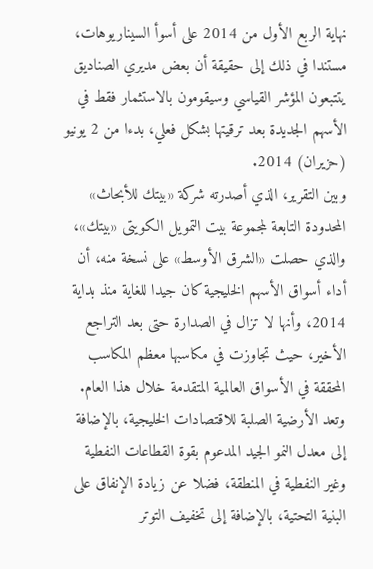نهاية الربع الأول من 2014 على أسوأ السيناريوهات، مستندا في ذلك إلى حقيقة أن بعض مديري الصناديق يتتبعون المؤشر القياسي وسيقومون بالاستثمار فقط في الأسهم الجديدة بعد ترقيتها بشكل فعلي، بدءا من 2 يونيو (حزيران) 2014.
وبين التقرير، الذي أصدرته شركة «بيتك للأبحاث» المحدودة التابعة لمجموعة بيت التمويل الكويتى «بيتك»، والذي حصلت «الشرق الأوسط» على نسخة منه، أن أداء أسواق الأسهم الخليجية كان جيدا للغاية منذ بداية 2014، وأنها لا تزال في الصدارة حتى بعد التراجع الأخير، حيث تجاوزت في مكاسبها معظم المكاسب المحققة في الأسواق العالمية المتقدمة خلال هذا العام.
وتعد الأرضية الصلبة للاقتصادات الخليجية، بالإضافة إلى معدل النمو الجيد المدعوم بقوة القطاعات النفطية وغير النفطية في المنطقة، فضلا عن زيادة الإنفاق على البنية التحتية، بالإضافة إلى تخفيف التوتر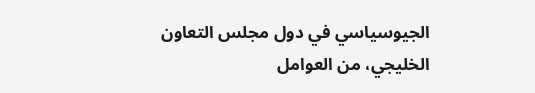الجيوسياسي في دول مجلس التعاون الخليجي، من العوامل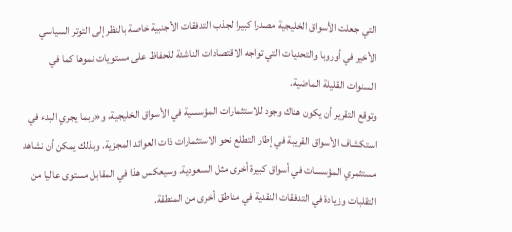التي جعلت الأسواق الخليجية مصدرا كبيرا لجذب التدفقات الأجنبية خاصة بالنظر إلى التوتر السياسي الأخير في أوروبا والتحديات التي تواجه الاقتصادات الناشئة للحفاظ على مستويات نموها كما في السنوات القليلة الماضية.
وتوقع التقرير أن يكون هناك وجود للاستثمارات المؤسسية في الأسواق الخليجية، و«ربما يجري البدء في استكشاف الأسواق القريبة في إطار التطلع نحو الاستثمارات ذات العوائد المجزية. وبذلك يمكن أن نشاهد مستثمري المؤسسات في أسواق كبيرة أخرى مثل السعودية. وسيعكس هذا في المقابل مستوى عاليا من التقلبات وزيادة في التدفقات النقدية في مناطق أخرى من المنطقة.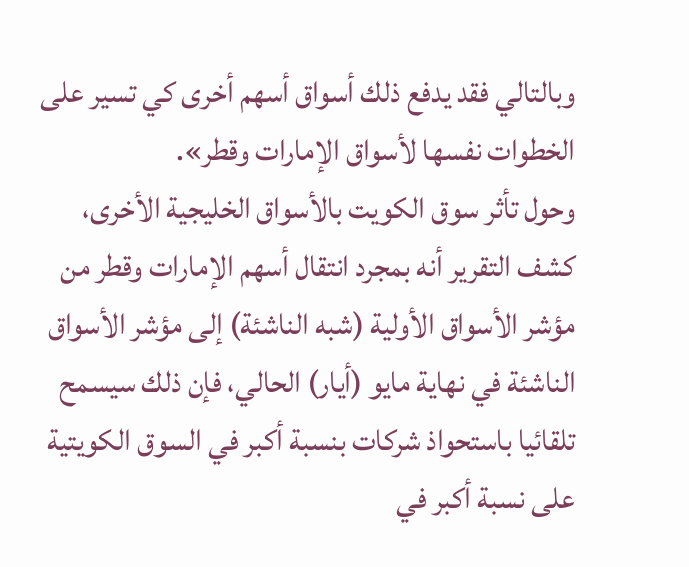وبالتالي فقد يدفع ذلك أسواق أسهم أخرى كي تسير على الخطوات نفسها لأسواق الإمارات وقطر».
وحول تأثر سوق الكويت بالأسواق الخليجية الأخرى، كشف التقرير أنه بمجرد انتقال أسهم الإمارات وقطر من مؤشر الأسواق الأولية (شبه الناشئة) إلى مؤشر الأسواق الناشئة في نهاية مايو (أيار) الحالي، فإن ذلك سيسمح تلقائيا باستحواذ شركات بنسبة أكبر في السوق الكويتية على نسبة أكبر في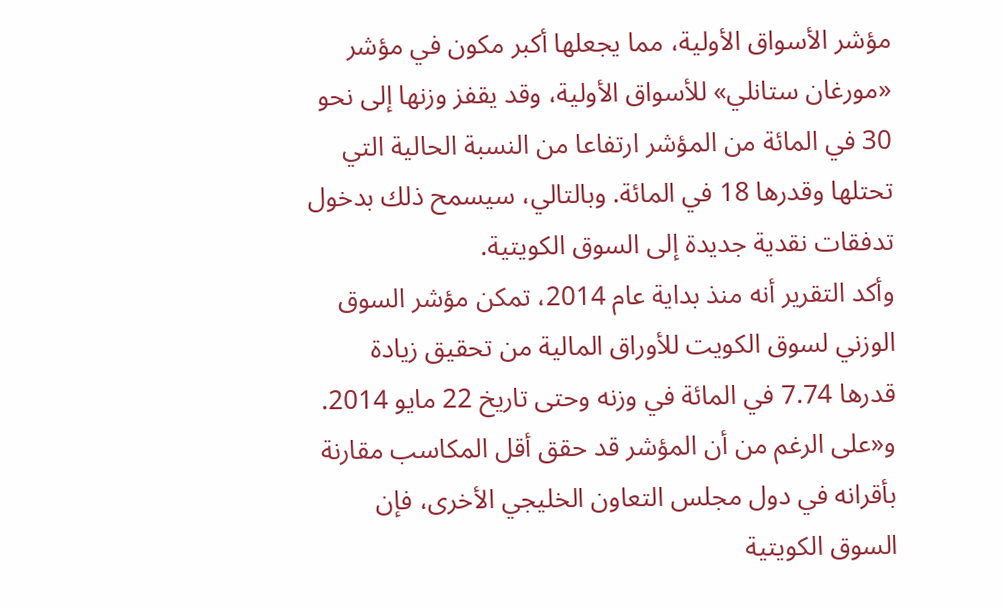مؤشر الأسواق الأولية، مما يجعلها أكبر مكون في مؤشر «مورغان ستانلي» للأسواق الأولية، وقد يقفز وزنها إلى نحو 30 في المائة من المؤشر ارتفاعا من النسبة الحالية التي تحتلها وقدرها 18 في المائة. وبالتالي، سيسمح ذلك بدخول تدفقات نقدية جديدة إلى السوق الكويتية.
وأكد التقرير أنه منذ بداية عام 2014، تمكن مؤشر السوق الوزني لسوق الكويت للأوراق المالية من تحقيق زيادة قدرها 7.74 في المائة في وزنه وحتى تاريخ 22 مايو 2014. و«على الرغم من أن المؤشر قد حقق أقل المكاسب مقارنة بأقرانه في دول مجلس التعاون الخليجي الأخرى، فإن السوق الكويتية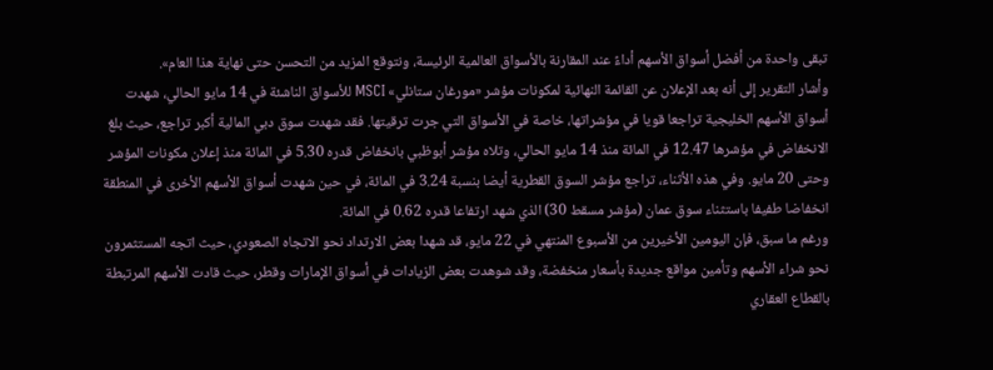تبقى واحدة من أفضل أسواق الأسهم أداءً عند المقارنة بالأسواق العالمية الرئيسة، ونتوقع المزيد من التحسن حتى نهاية هذا العام».
وأشار التقرير إلى أنه بعد الإعلان عن القائمة النهائية لمكونات مؤشر «مورغان ستانلي» MSCI للأسواق الناشئة في 14 مايو الحالي، شهدت أسواق الأسهم الخليجية تراجعا قويا في مؤشراتها، خاصة في الأسواق التي جرت ترقيتها. فقد شهدت سوق دبي المالية أكبر تراجع، حيث بلغ الانخفاض في مؤشرها 12.47 في المائة منذ 14 مايو الحالي، وتلاه مؤشر أبوظبي بانخفاض قدره 5.30 في المائة منذ إعلان مكونات المؤشر وحتى 20 مايو. وفي هذه الأثناء، تراجع مؤشر السوق القطرية أيضا بنسبة 3.24 في المائة، في حين شهدت أسواق الأسهم الأخرى في المنطقة انخفاضا طفيفا باستثناء سوق عمان (مؤشر مسقط 30) الذي شهد ارتفاعا قدره 0.62 في المائة.
ورغم ما سبق، فإن اليومين الأخيرين من الأسبوع المنتهي في 22 مايو، قد شهدا بعض الارتداد نحو الاتجاه الصعودي، حيث اتجه المستثمرون نحو شراء الأسهم وتأمين مواقع جديدة بأسعار منخفضة، وقد شوهدت بعض الزيادات في أسواق الإمارات وقطر، حيث قادت الأسهم المرتبطة بالقطاع العقاري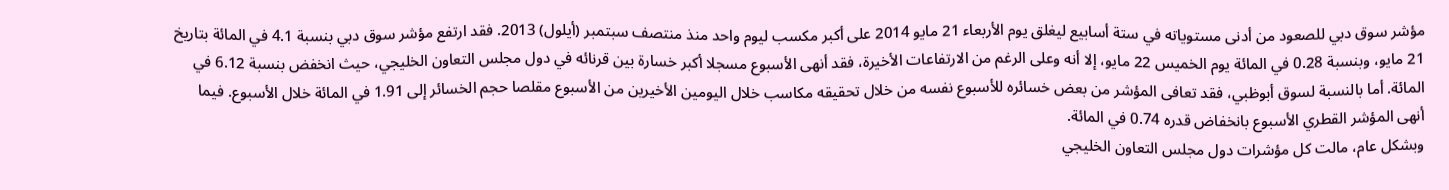مؤشر سوق دبي للصعود من أدنى مستوياته في ستة أسابيع ليغلق يوم الأربعاء 21 مايو 2014 على أكبر مكسب ليوم واحد منذ منتصف سبتمبر (أيلول) 2013. فقد ارتفع مؤشر سوق دبي بنسبة 4.1 في المائة بتاريخ 21 مايو، وبنسبة 0.28 في المائة يوم الخميس 22 مايو، إلا أنه وعلى الرغم من الارتفاعات الأخيرة، فقد أنهى الأسبوع مسجلا أكبر خسارة بين قرنائه في دول مجلس التعاون الخليجي، حيث انخفض بنسبة 6.12 في المائة. أما بالنسبة لسوق أبوظبي، فقد تعافى المؤشر من بعض خسائره للأسبوع نفسه من خلال تحقيقه مكاسب خلال اليومين الأخيرين من الأسبوع مقلصا حجم الخسائر إلى 1.91 في المائة خلال الأسبوع. فيما أنهى المؤشر القطري الأسبوع بانخفاض قدره 0.74 في المائة.
وبشكل عام، مالت كل مؤشرات دول مجلس التعاون الخليجي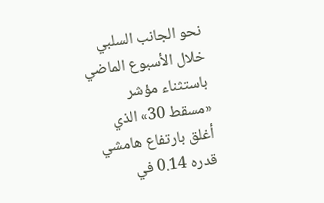نحو الجانب السلبي خلال الأسبوع الماضي باستثناء مؤشر «مسقط 30» الذي أغلق بارتفاع هامشي قدره 0.14 في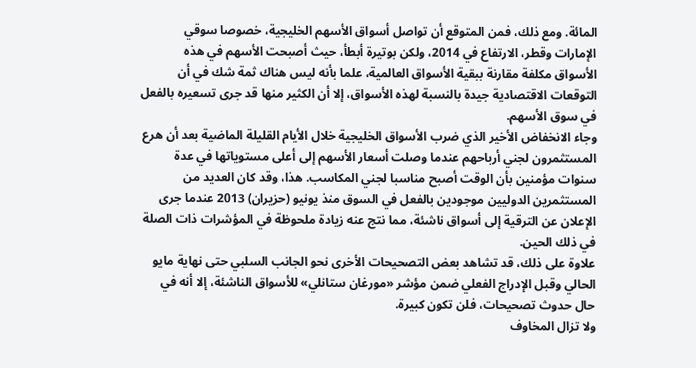المائة. ومع ذلك، فمن المتوقع أن تواصل أسواق الأسهم الخليجية، خصوصا سوقي الإمارات وقطر، الارتفاع في 2014، ولكن بوتيرة أبطأ، حيث أصبحت الأسهم في هذه الأسواق مكلفة مقارنة ببقية الأسواق العالمية، علما بأنه ليس هناك ثمة شك في أن التوقعات الاقتصادية جيدة بالنسبة لهذه الأسواق، إلا أن الكثير منها قد جرى تسعيره بالفعل في سوق الأسهم.
وجاء الانخفاض الأخير الذي ضرب الأسواق الخليجية خلال الأيام القليلة الماضية بعد أن هرع المستثمرون لجني أرباحهم عندما وصلت أسعار الأسهم إلى أعلى مستوياتها في عدة سنوات مؤمنين بأن الوقت أصبح مناسبا لجني المكاسب. هذا، وقد كان العديد من المستثمرين الدوليين موجودين بالفعل في السوق منذ يونيو (حزيران) 2013 عندما جرى الإعلان عن الترقية إلى أسواق ناشئة، مما نتج عنه زيادة ملحوظة في المؤشرات ذات الصلة في ذلك الحين.
علاوة على ذلك، قد تشاهد بعض التصحيحات الأخرى نحو الجانب السلبي حتى نهاية مايو الحالي وقبل الإدراج الفعلي ضمن مؤشر «مورغان ستانلي» للأسواق الناشئة، إلا أنه في حال حدوث تصحيحات، فلن تكون كبيرة.
ولا تزال المخاوف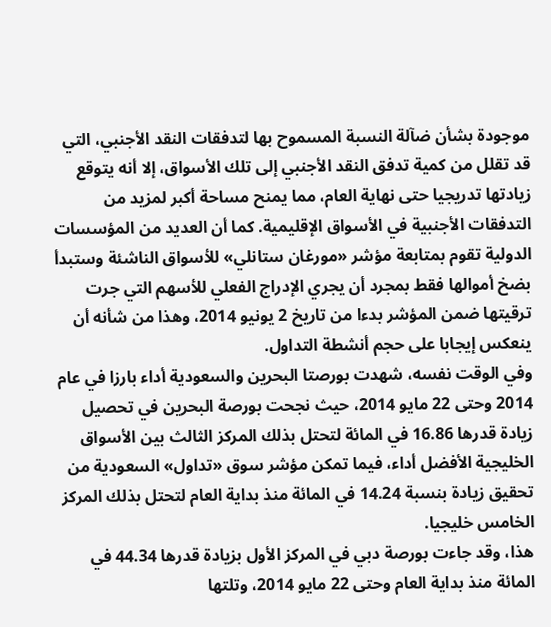موجودة بشأن ضآلة النسبة المسموح بها لتدفقات النقد الأجنبي، التي قد تقلل من كمية تدفق النقد الأجنبي إلى تلك الأسواق، إلا أنه يتوقع زيادتها تدريجيا حتى نهاية العام، مما يمنح مساحة أكبر لمزيد من التدفقات الأجنبية في الأسواق الإقليمية. كما أن العديد من المؤسسات الدولية تقوم بمتابعة مؤشر «مورغان ستانلي» للأسواق الناشئة وستبدأ بضخ أموالها فقط بمجرد أن يجري الإدراج الفعلي للأسهم التي جرت ترقيتها ضمن المؤشر بدءا من تاريخ 2 يونيو 2014، وهذا من شأنه أن ينعكس إيجابا على حجم أنشطة التداول.
وفي الوقت نفسه، شهدت بورصتا البحرين والسعودية أداء بارزا في عام 2014 وحتى 22 مايو 2014، حيث نجحت بورصة البحرين في تحصيل زيادة قدرها 16.86 في المائة لتحتل بذلك المركز الثالث بين الأسواق الخليجية الأفضل أداء، فيما تمكن مؤشر سوق «تداول» السعودية من تحقيق زيادة بنسبة 14.24 في المائة منذ بداية العام لتحتل بذلك المركز الخامس خليجيا.
هذا، وقد جاءت بورصة دبي في المركز الأول بزيادة قدرها 44.34 في المائة منذ بداية العام وحتى 22 مايو 2014، وتلتها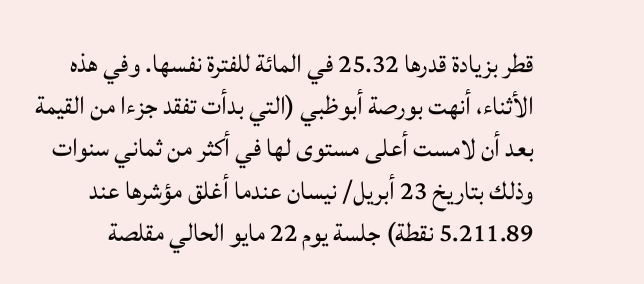قطر بزيادة قدرها 25.32 في المائة للفترة نفسها. وفي هذه الأثناء، أنهت بورصة أبوظبي (التي بدأت تفقد جزءا من القيمة بعد أن لامست أعلى مستوى لها في أكثر من ثماني سنوات وذلك بتاريخ 23 أبريل/ نيسان عندما أغلق مؤشرها عند 5.211.89 نقطة) جلسة يوم 22 مايو الحالي مقلصة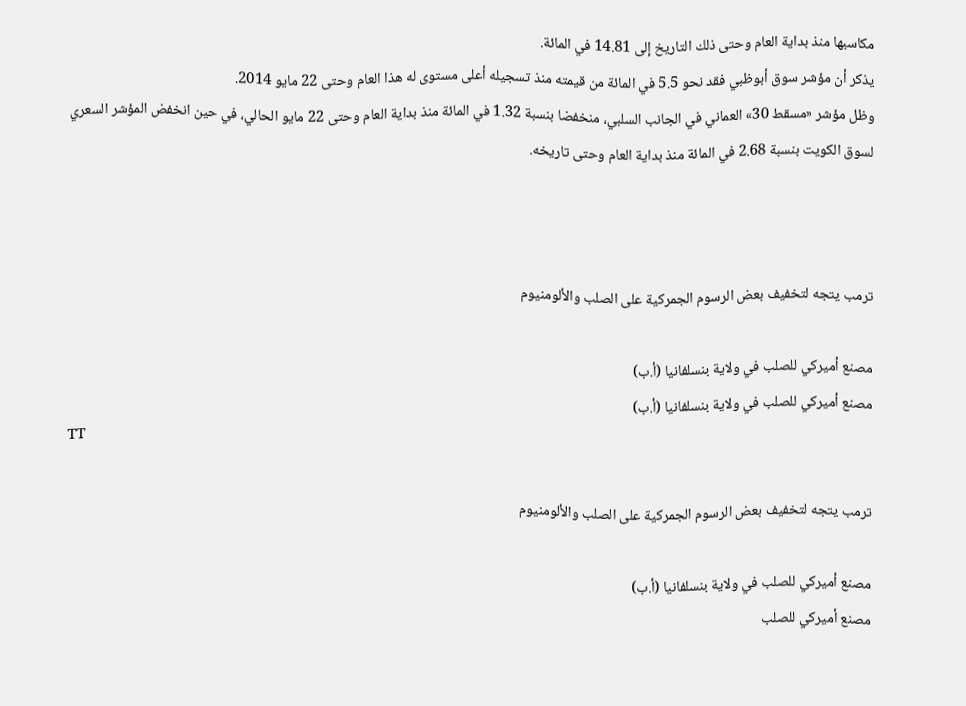مكاسبها منذ بداية العام وحتى ذلك التاريخ إلى 14.81 في المائة.
يذكر أن مؤشر سوق أبوظبي فقد نحو 5.5 في المائة من قيمته منذ تسجيله أعلى مستوى له هذا العام وحتى 22 مايو 2014.
وظل مؤشر «مسقط 30» العماني في الجانب السلبي، منخفضا بنسبة 1.32 في المائة منذ بداية العام وحتى 22 مايو الحالي، في حين انخفض المؤشر السعري لسوق الكويت بنسبة 2.68 في المائة منذ بداية العام وحتى تاريخه.



ترمب يتجه لتخفيف بعض الرسوم الجمركية على الصلب والألومنيوم

مصنع أميركي للصلب في ولاية بنسلفانيا (أ.ب)
مصنع أميركي للصلب في ولاية بنسلفانيا (أ.ب)
TT

ترمب يتجه لتخفيف بعض الرسوم الجمركية على الصلب والألومنيوم

مصنع أميركي للصلب في ولاية بنسلفانيا (أ.ب)
مصنع أميركي للصلب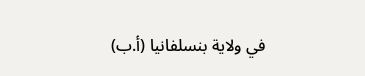في ولاية بنسلفانيا (أ.ب)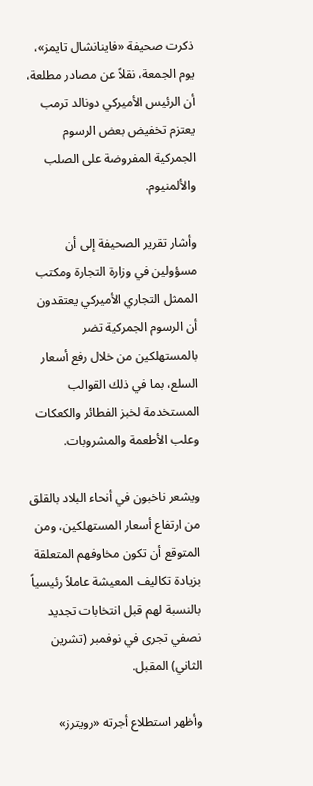ذكرت صحيفة «فاينانشال تايمز»، يوم الجمعة، نقلاً عن مصادر مطلعة، أن الرئيس الأميركي دونالد ترمب يعتزم تخفيض بعض الرسوم الجمركية المفروضة على الصلب والألمنيوم.

وأشار تقرير الصحيفة إلى أن مسؤولين في وزارة التجارة ومكتب الممثل التجاري الأميركي يعتقدون أن الرسوم الجمركية تضر بالمستهلكين من خلال رفع أسعار السلع، بما في ذلك القوالب المستخدمة ‌لخبز الفطائر ‌والكعكات وعلب الأطعمة والمشروبات.

ويشعر ‌ناخبون في أنحاء البلاد بالقلق من ارتفاع أسعار المستهلكين، ومن المتوقع أن تكون مخاوفهم المتعلقة بزيادة تكاليف المعيشة عاملاً رئيسياً بالنسبة لهم قبل انتخابات تجديد نصفي تجرى في نوفمبر (تشرين الثاني) المقبل.

وأظهر استطلاع أجرته «رويترز»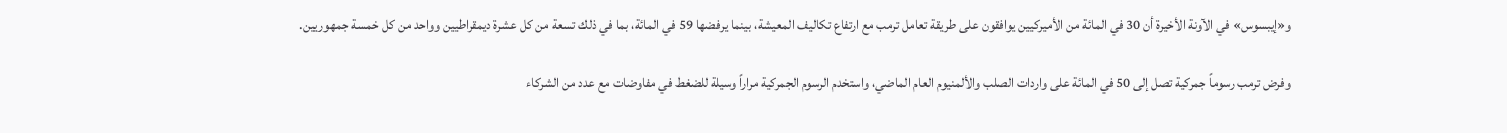و«إيبسوس» في الآونة الأخيرة أن 30 في المائة ‌من الأميركيين ‌يوافقون على طريقة تعامل ترمب مع ارتفاع تكاليف ‌المعيشة، بينما يرفضها 59 في المائة، ‌بما في ذلك تسعة من كل عشرة ديمقراطيين وواحد من كل خمسة جمهوريين.

وفرض ترمب رسوماً جمركية تصل إلى 50 في المائة على ‌واردات الصلب والألمنيوم العام الماضي، واستخدم الرسوم الجمركية مراراً وسيلة للضغط في مفاوضات مع عدد من الشركاء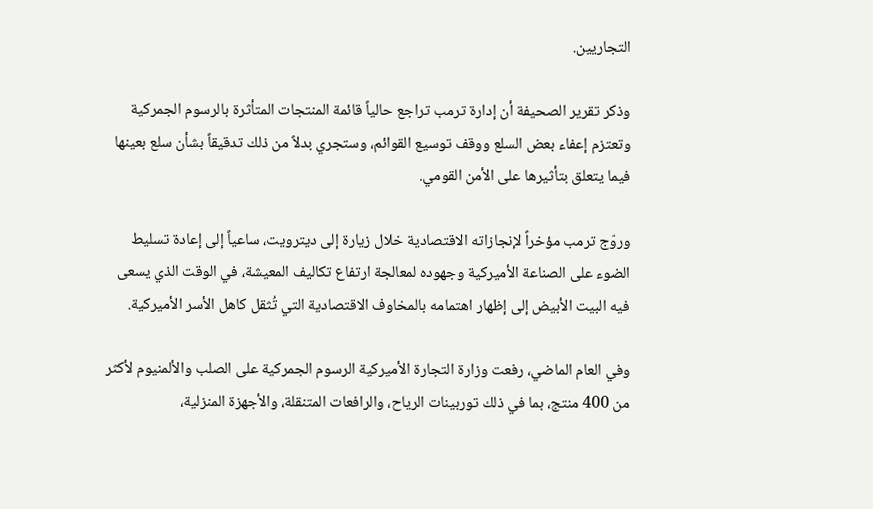التجاريين.

وذكر تقرير الصحيفة أن إدارة ترمب تراجع حالياً قائمة المنتجات المتأثرة بالرسوم الجمركية وتعتزم إعفاء بعض السلع ووقف توسيع القوائم، وستجري بدلاً من ذلك تدقيقاً بشأن سلع بعينها فيما يتعلق بتأثيرها على الأمن القومي.

وروّج ترمب مؤخراً لإنجازاته الاقتصادية خلال زيارة إلى ديترويت، ساعياً إلى إعادة تسليط الضوء على الصناعة الأميركية وجهوده لمعالجة ارتفاع تكاليف المعيشة، في الوقت الذي يسعى فيه البيت الأبيض إلى إظهار اهتمامه بالمخاوف الاقتصادية التي تُثقل كاهل الأسر الأميركية.

وفي العام الماضي، رفعت وزارة التجارة الأميركية الرسوم الجمركية على الصلب والألمنيوم لأكثر من 400 منتج، بما في ذلك توربينات الرياح، والرافعات المتنقلة، والأجهزة المنزلية،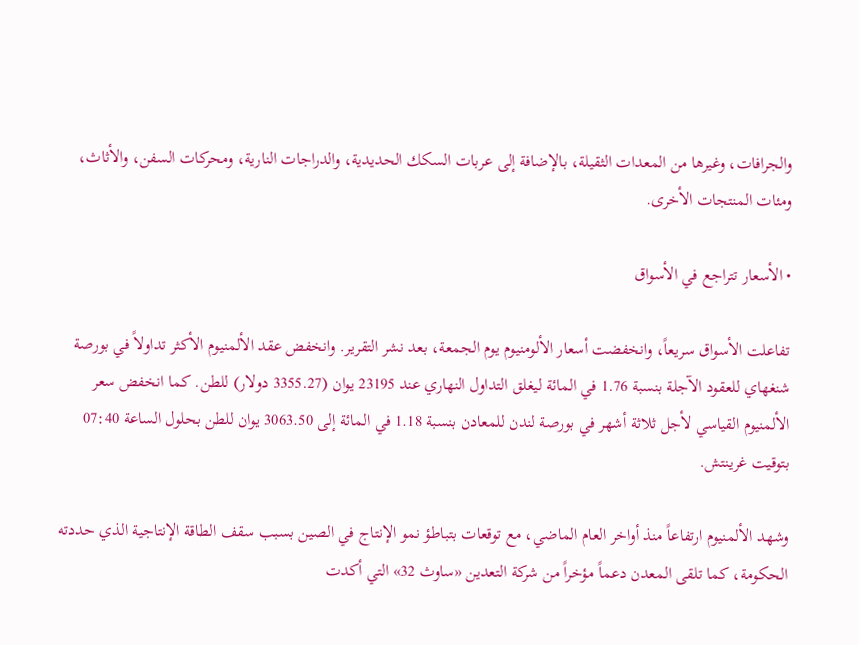والجرافات، وغيرها من المعدات الثقيلة، بالإضافة إلى عربات السكك الحديدية، والدراجات النارية، ومحركات السفن، والأثاث، ومئات المنتجات الأخرى.

• الأسعار تتراجع في الأسواق

تفاعلت الأسواق سريعاً، وانخفضت أسعار الألومنيوم يوم الجمعة، بعد نشر التقرير. وانخفض عقد الألمنيوم الأكثر تداولاً في بورصة شنغهاي للعقود الآجلة بنسبة 1.76 في المائة ليغلق التداول النهاري عند 23195 يوان (3355.27 دولار) للطن. كما انخفض سعر الألمنيوم القياسي لأجل ثلاثة أشهر في بورصة لندن للمعادن بنسبة 1.18 في المائة إلى 3063.50 يوان للطن بحلول الساعة 07:40 بتوقيت غرينتش.

وشهد الألمنيوم ارتفاعاً منذ أواخر العام الماضي، مع توقعات بتباطؤ نمو الإنتاج في الصين بسبب سقف الطاقة الإنتاجية الذي حددته الحكومة، كما تلقى المعدن دعماً مؤخراً من شركة التعدين «ساوث 32» التي أكدت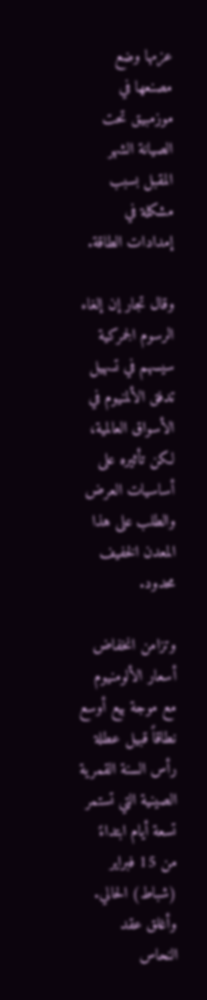عزمها وضع مصنعها في موزمبيق تحت الصيانة الشهر المقبل بسبب مشكلة في إمدادات الطاقة.

وقال تجار إن إلغاء الرسوم الجمركية سيسهم في تسهيل تدفق الألمنيوم في الأسواق العالمية، لكن تأثيره على أساسيات العرض والطلب على هذا المعدن الخفيف محدود.

وتزامن انخفاض أسعار الألومنيوم مع موجة بيع أوسع نطاقاً قبيل عطلة رأس السنة القمرية الصينية التي تستمر تسعة أيام ابتداءً من 15 فبراير (شباط) الحالي. وأغلق عقد النحاس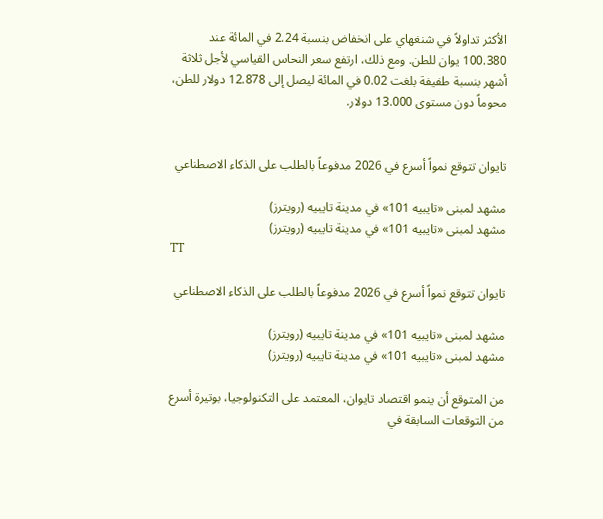الأكثر تداولاً في شنغهاي على انخفاض بنسبة 2.24 في المائة عند 100.380 يوان للطن. ومع ذلك، ارتفع سعر النحاس القياسي لأجل ثلاثة أشهر بنسبة طفيفة بلغت 0.02 في المائة ليصل إلى 12.878 دولار للطن، محوماً دون مستوى 13.000 دولار.


تايوان تتوقع نمواً أسرع في 2026 مدفوعاً بالطلب على الذكاء الاصطناعي

مشهد لمبنى «تايبيه 101» في مدينة تايبيه (رويترز)
مشهد لمبنى «تايبيه 101» في مدينة تايبيه (رويترز)
TT

تايوان تتوقع نمواً أسرع في 2026 مدفوعاً بالطلب على الذكاء الاصطناعي

مشهد لمبنى «تايبيه 101» في مدينة تايبيه (رويترز)
مشهد لمبنى «تايبيه 101» في مدينة تايبيه (رويترز)

من المتوقع أن ينمو اقتصاد تايوان، المعتمد على التكنولوجيا، بوتيرة أسرع من التوقعات السابقة في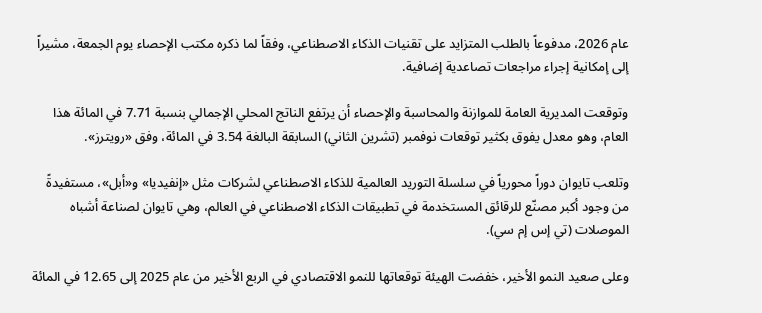عام 2026، مدفوعاً بالطلب المتزايد على تقنيات الذكاء الاصطناعي، وفقاً لما ذكره مكتب الإحصاء يوم الجمعة، مشيراً إلى إمكانية إجراء مراجعات تصاعدية إضافية.

وتوقعت المديرية العامة للموازنة والمحاسبة والإحصاء أن يرتفع الناتج المحلي الإجمالي بنسبة 7.71 في المائة هذا العام، وهو معدل يفوق بكثير توقعات نوفمبر (تشرين الثاني) السابقة البالغة 3.54 في المائة، وفق «رويترز».

وتلعب تايوان دوراً محورياً في سلسلة التوريد العالمية للذكاء الاصطناعي لشركات مثل «إنفيديا» و«أبل»، مستفيدةً من وجود أكبر مصنّع للرقائق المستخدمة في تطبيقات الذكاء الاصطناعي في العالم، وهي تايوان لصناعة أشباه الموصلات (تي إس إم سي).

وعلى صعيد النمو الأخير، خفضت الهيئة توقعاتها للنمو الاقتصادي في الربع الأخير من عام 2025 إلى 12.65 في المائة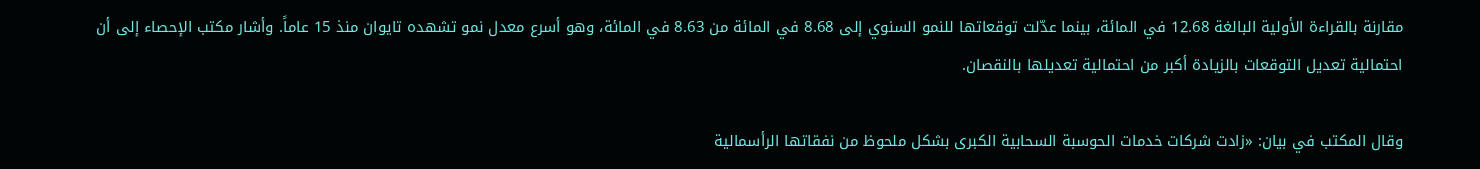مقارنة بالقراءة الأولية البالغة 12.68 في المائة، بينما عدّلت توقعاتها للنمو السنوي إلى 8.68 في المائة من 8.63 في المائة، وهو أسرع معدل نمو تشهده تايوان منذ 15 عاماً. وأشار مكتب الإحصاء إلى أن احتمالية تعديل التوقعات بالزيادة أكبر من احتمالية تعديلها بالنقصان.

وقال المكتب في بيان: «زادت شركات خدمات الحوسبة السحابية الكبرى بشكل ملحوظ من نفقاتها الرأسمالية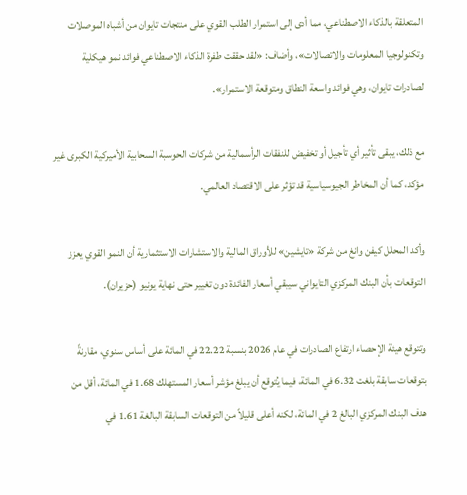المتعلقة بالذكاء الاصطناعي، مما أدى إلى استمرار الطلب القوي على منتجات تايوان من أشباه الموصلات وتكنولوجيا المعلومات والاتصالات»، وأضاف: «لقد حققت طفرة الذكاء الاصطناعي فوائد نمو هيكلية لصادرات تايوان، وهي فوائد واسعة النطاق ومتوقعة الاستمرار».

مع ذلك، يبقى تأثير أي تأجيل أو تخفيض للنفقات الرأسمالية من شركات الحوسبة السحابية الأميركية الكبرى غير مؤكد، كما أن المخاطر الجيوسياسية قد تؤثر على الاقتصاد العالمي.

وأكد المحلل كيفن وانغ من شركة «تايشين» للأوراق المالية والاستشارات الاستثمارية أن النمو القوي يعزز التوقعات بأن البنك المركزي التايواني سيبقي أسعار الفائدة دون تغيير حتى نهاية يونيو (حزيران).

وتتوقع هيئة الإحصاء ارتفاع الصادرات في عام 2026 بنسبة 22.22 في المائة على أساس سنوي، مقارنةً بتوقعات سابقة بلغت 6.32 في المائة، فيما يُتوقع أن يبلغ مؤشر أسعار المستهلك 1.68 في المائة، أقل من هدف البنك المركزي البالغ 2 في المائة، لكنه أعلى قليلاً من التوقعات السابقة البالغة 1.61 في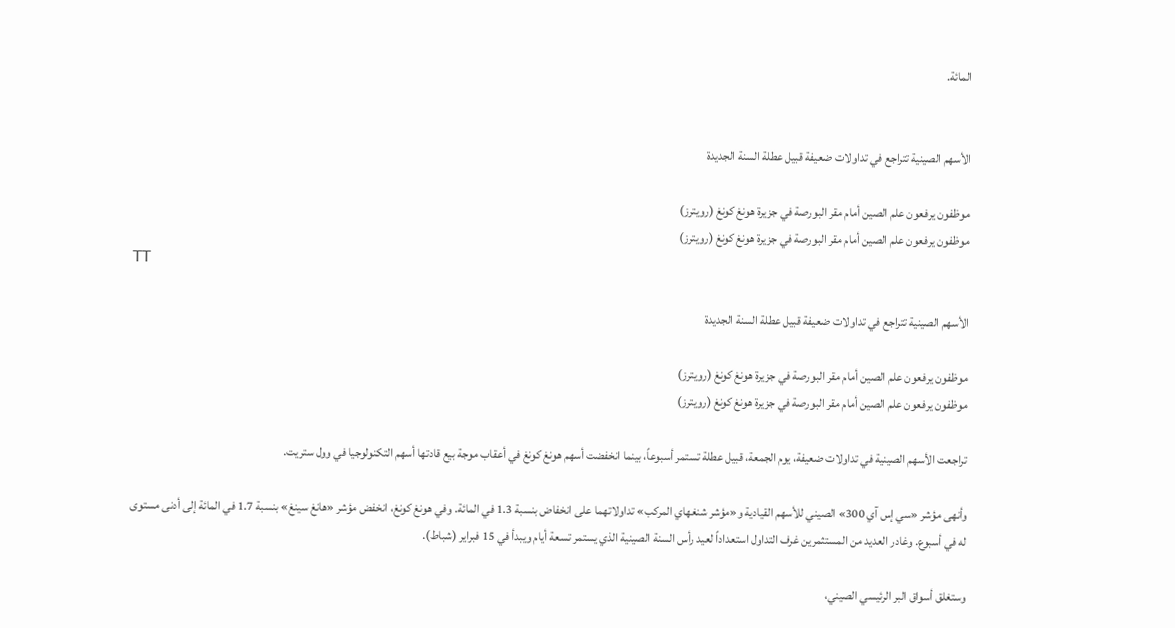المائة.


الأسهم الصينية تتراجع في تداولات ضعيفة قبيل عطلة السنة الجديدة

موظفون يرفعون علم الصين أمام مقر البورصة في جزيرة هونغ كونغ (رويترز)
موظفون يرفعون علم الصين أمام مقر البورصة في جزيرة هونغ كونغ (رويترز)
TT

الأسهم الصينية تتراجع في تداولات ضعيفة قبيل عطلة السنة الجديدة

موظفون يرفعون علم الصين أمام مقر البورصة في جزيرة هونغ كونغ (رويترز)
موظفون يرفعون علم الصين أمام مقر البورصة في جزيرة هونغ كونغ (رويترز)

تراجعت الأسهم الصينية في تداولات ضعيفة، يوم الجمعة، قبيل عطلة تستمر أسبوعاً، بينما انخفضت أسهم هونغ كونغ في أعقاب موجة بيع قادتها أسهم التكنولوجيا في وول ستريت.

وأنهى مؤشر «سي إس آي 300» الصيني للأسهم القيادية و«مؤشر شنغهاي المركب» تداولاتهما على انخفاض بنسبة 1.3 في المائة. وفي هونغ كونغ، انخفض مؤشر «هانغ سينغ» بنسبة 1.7 في المائة إلى أدنى مستوى له في أسبوع. وغادر العديد من المستثمرين غرف التداول استعداداً لعيد رأس السنة الصينية الذي يستمر تسعة أيام ويبدأ في 15 فبراير (شباط).

وستغلق أسواق البر الرئيسي الصيني،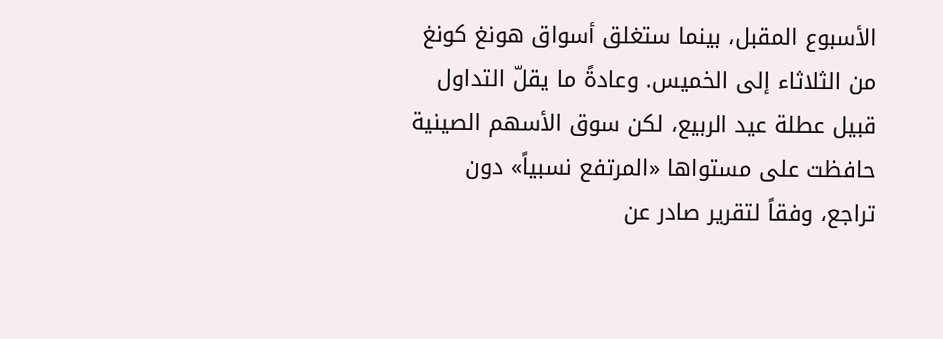الأسبوع المقبل، بينما ستغلق أسواق هونغ كونغ من الثلاثاء إلى الخميس. وعادةً ما يقلّ التداول قبيل عطلة عيد الربيع، لكن سوق الأسهم الصينية حافظت على مستواها «المرتفع نسبياً» دون تراجع، وفقاً لتقرير صادر عن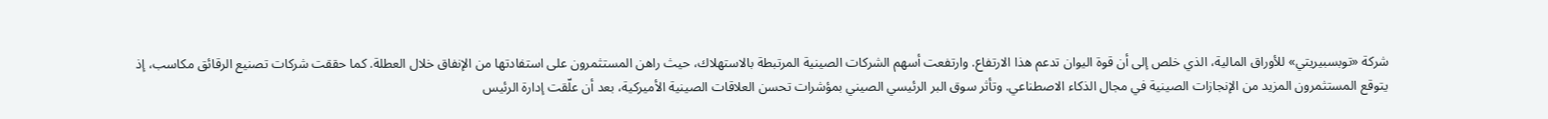شركة «توبسبيريتي» للأوراق المالية، الذي خلص إلى أن قوة اليوان تدعم هذا الارتفاع. وارتفعت أسهم الشركات الصينية المرتبطة بالاستهلاك، حيث راهن المستثمرون على استفادتها من الإنفاق خلال العطلة. كما حققت شركات تصنيع الرقائق مكاسب، إذ يتوقع المستثمرون المزيد من الإنجازات الصينية في مجال الذكاء الاصطناعي. وتأثر سوق البر الرئيسي الصيني بمؤشرات تحسن العلاقات الصينية الأميركية، بعد أن علّقت إدارة الرئيس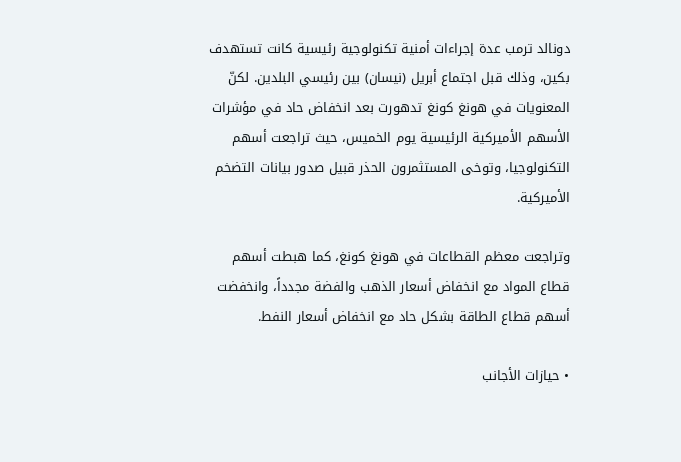دونالد ترمب عدة إجراءات أمنية تكنولوجية رئيسية كانت تستهدف بكين، وذلك قبل اجتماع أبريل (نيسان) بين رئيسي البلدين. لكنّ المعنويات في هونغ كونغ تدهورت بعد انخفاض حاد في مؤشرات الأسهم الأميركية الرئيسية يوم الخميس، حيث تراجعت أسهم التكنولوجيا، وتوخى المستثمرون الحذر قبيل صدور بيانات التضخم الأميركية.

وتراجعت معظم القطاعات في هونغ كونغ، كما هبطت أسهم قطاع المواد مع انخفاض أسعار الذهب والفضة مجدداً، وانخفضت أسهم قطاع الطاقة بشكل حاد مع انخفاض أسعار النفط.

• حيازات الأجانب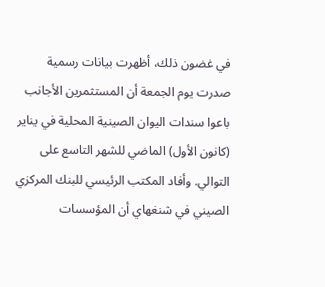في غضون ذلك، أظهرت بيانات رسمية صدرت يوم الجمعة أن المستثمرين الأجانب باعوا سندات اليوان الصينية المحلية في يناير (كانون الأول) الماضي للشهر التاسع على التوالي. وأفاد المكتب الرئيسي للبنك المركزي الصيني في شنغهاي أن المؤسسات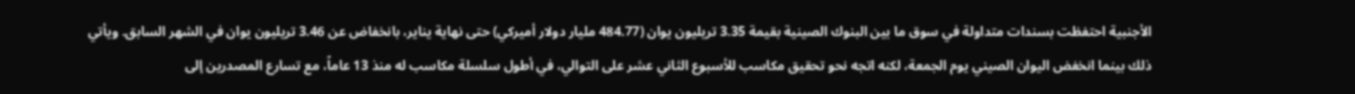الأجنبية احتفظت بسندات متداولة في سوق ما بين البنوك الصينية بقيمة 3.35 تريليون يوان (484.77 مليار دولار أميركي) حتى نهاية يناير، بانخفاض عن 3.46 تريليون يوان في الشهر السابق. ويأتي ذلك بينما انخفض اليوان الصيني يوم الجمعة، لكنه اتجه نحو تحقيق مكاسب للأسبوع الثاني عشر على التوالي، في أطول سلسلة مكاسب له منذ 13 عاماً، مع تسارع المصدرين إلى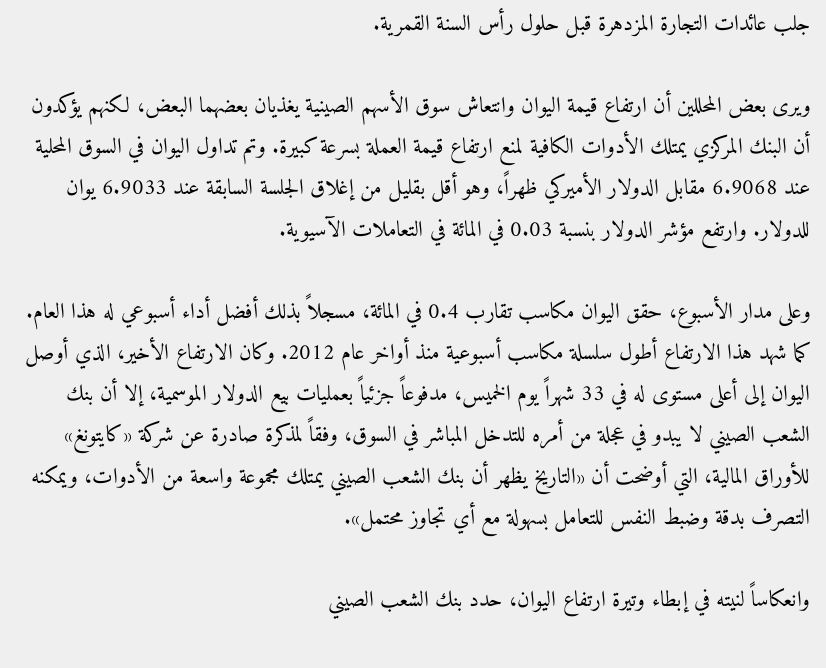جلب عائدات التجارة المزدهرة قبل حلول رأس السنة القمرية.

ويرى بعض المحللين أن ارتفاع قيمة اليوان وانتعاش سوق الأسهم الصينية يغذيان بعضهما البعض، لكنهم يؤكدون أن البنك المركزي يمتلك الأدوات الكافية لمنع ارتفاع قيمة العملة بسرعة كبيرة. وتم تداول اليوان في السوق المحلية عند 6.9068 مقابل الدولار الأميركي ظهراً، وهو أقل بقليل من إغلاق الجلسة السابقة عند 6.9033 يوان للدولار. وارتفع مؤشر الدولار بنسبة 0.03 في المائة في التعاملات الآسيوية.

وعلى مدار الأسبوع، حقق اليوان مكاسب تقارب 0.4 في المائة، مسجلاً بذلك أفضل أداء أسبوعي له هذا العام. كما شهد هذا الارتفاع أطول سلسلة مكاسب أسبوعية منذ أواخر عام 2012. وكان الارتفاع الأخير، الذي أوصل اليوان إلى أعلى مستوى له في 33 شهراً يوم الخميس، مدفوعاً جزئياً بعمليات بيع الدولار الموسمية، إلا أن بنك الشعب الصيني لا يبدو في عجلة من أمره للتدخل المباشر في السوق، وفقاً لمذكرة صادرة عن شركة «كايتونغ» للأوراق المالية، التي أوضحت أن «التاريخ يظهر أن بنك الشعب الصيني يمتلك مجموعة واسعة من الأدوات، ويمكنه التصرف بدقة وضبط النفس للتعامل بسهولة مع أي تجاوز محتمل».

وانعكاساً لنيته في إبطاء وتيرة ارتفاع اليوان، حدد بنك الشعب الصيني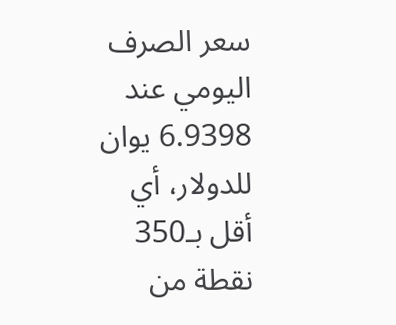سعر الصرف اليومي عند 6.9398 يوان للدولار، أي أقل بـ350 نقطة من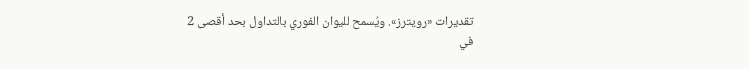تقديرات «رويترز». ويُسمح لليوان الفوري بالتداول بحد أقصى 2 في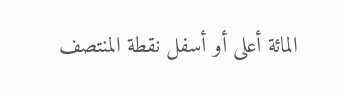المائة أعلى أو أسفل نقطة المنتصف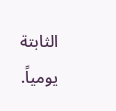الثابتة يومياً.